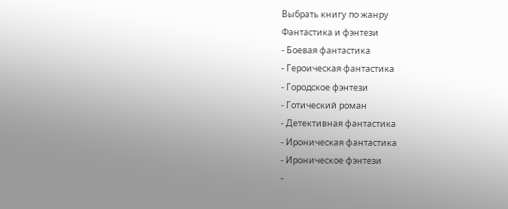Выбрать книгу по жанру
Фантастика и фэнтези
- Боевая фантастика
- Героическая фантастика
- Городское фэнтези
- Готический роман
- Детективная фантастика
- Ироническая фантастика
- Ироническое фэнтези
-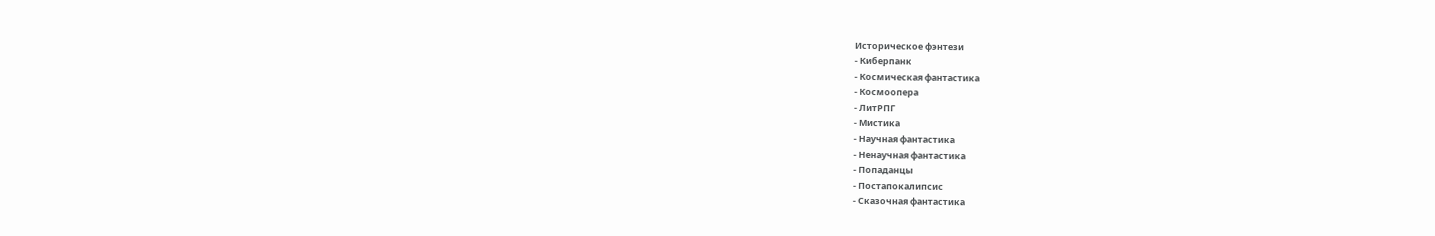Историческое фэнтези
- Киберпанк
- Космическая фантастика
- Космоопера
- ЛитРПГ
- Мистика
- Научная фантастика
- Ненаучная фантастика
- Попаданцы
- Постапокалипсис
- Сказочная фантастика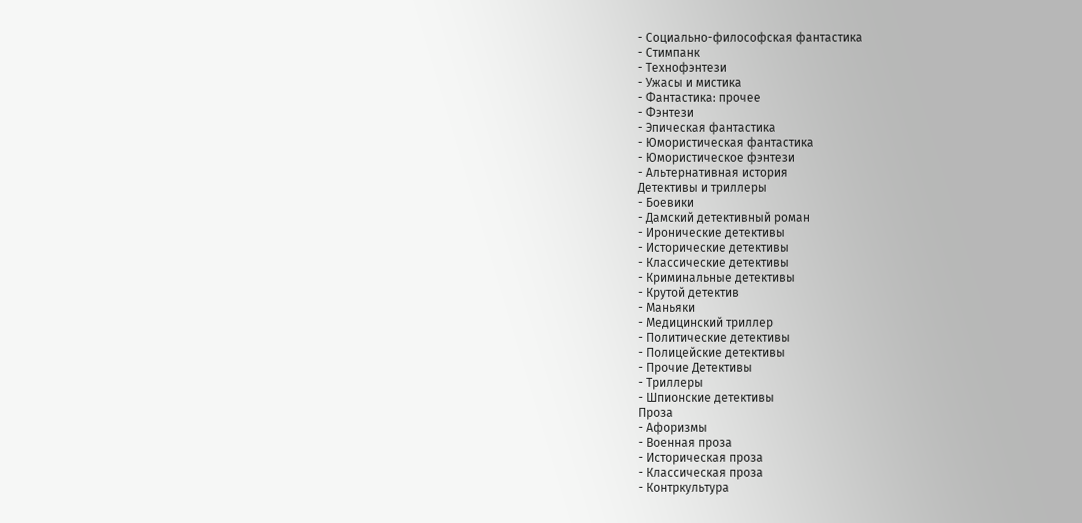- Социально-философская фантастика
- Стимпанк
- Технофэнтези
- Ужасы и мистика
- Фантастика: прочее
- Фэнтези
- Эпическая фантастика
- Юмористическая фантастика
- Юмористическое фэнтези
- Альтернативная история
Детективы и триллеры
- Боевики
- Дамский детективный роман
- Иронические детективы
- Исторические детективы
- Классические детективы
- Криминальные детективы
- Крутой детектив
- Маньяки
- Медицинский триллер
- Политические детективы
- Полицейские детективы
- Прочие Детективы
- Триллеры
- Шпионские детективы
Проза
- Афоризмы
- Военная проза
- Историческая проза
- Классическая проза
- Контркультура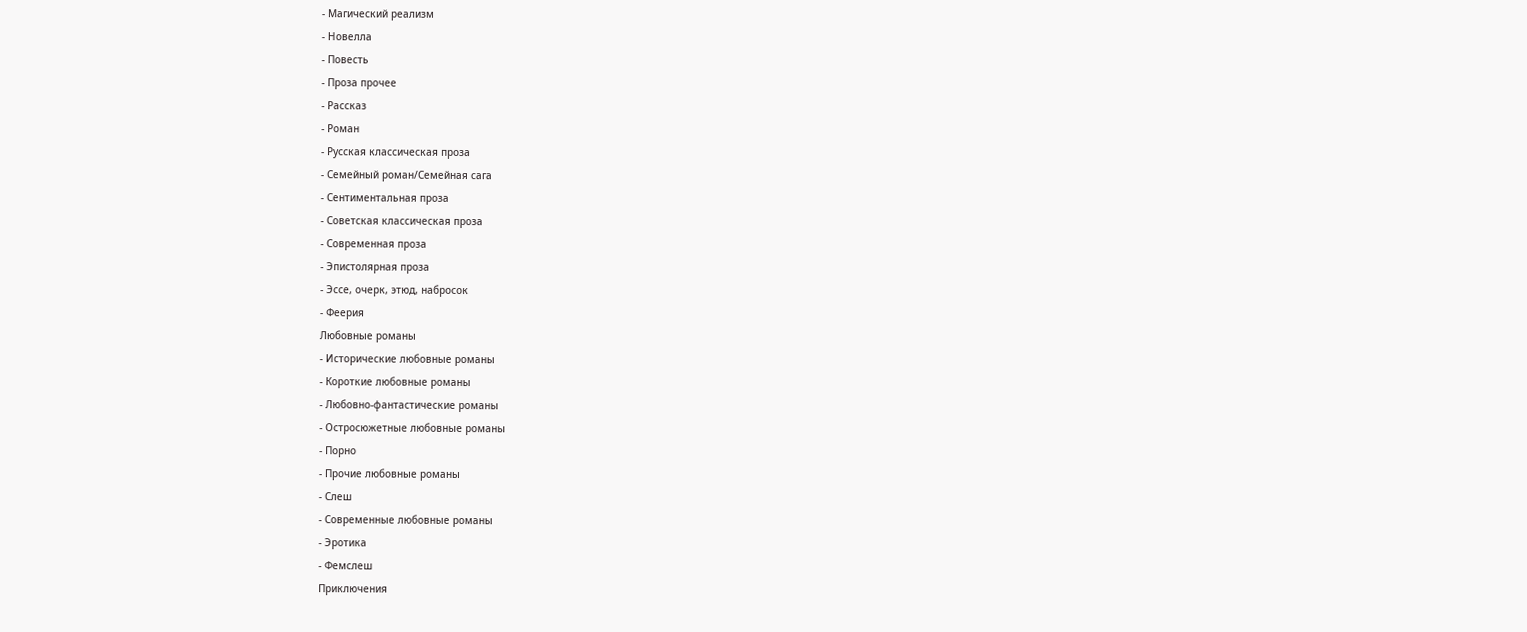- Магический реализм
- Новелла
- Повесть
- Проза прочее
- Рассказ
- Роман
- Русская классическая проза
- Семейный роман/Семейная сага
- Сентиментальная проза
- Советская классическая проза
- Современная проза
- Эпистолярная проза
- Эссе, очерк, этюд, набросок
- Феерия
Любовные романы
- Исторические любовные романы
- Короткие любовные романы
- Любовно-фантастические романы
- Остросюжетные любовные романы
- Порно
- Прочие любовные романы
- Слеш
- Современные любовные романы
- Эротика
- Фемслеш
Приключения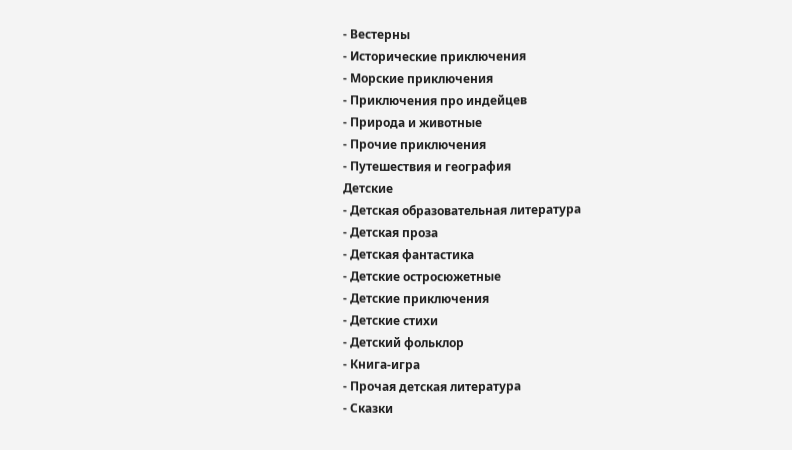- Вестерны
- Исторические приключения
- Морские приключения
- Приключения про индейцев
- Природа и животные
- Прочие приключения
- Путешествия и география
Детские
- Детская образовательная литература
- Детская проза
- Детская фантастика
- Детские остросюжетные
- Детские приключения
- Детские стихи
- Детский фольклор
- Книга-игра
- Прочая детская литература
- Сказки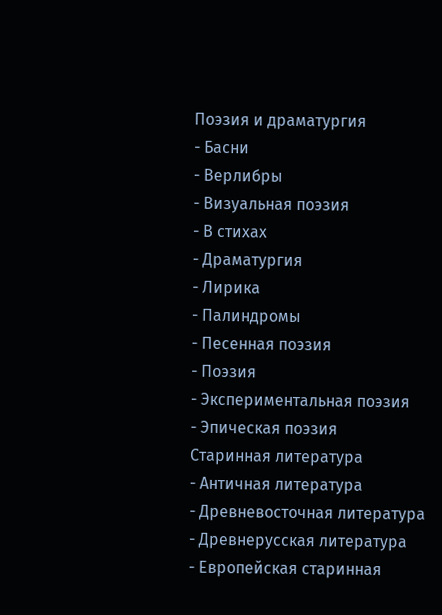Поэзия и драматургия
- Басни
- Верлибры
- Визуальная поэзия
- В стихах
- Драматургия
- Лирика
- Палиндромы
- Песенная поэзия
- Поэзия
- Экспериментальная поэзия
- Эпическая поэзия
Старинная литература
- Античная литература
- Древневосточная литература
- Древнерусская литература
- Европейская старинная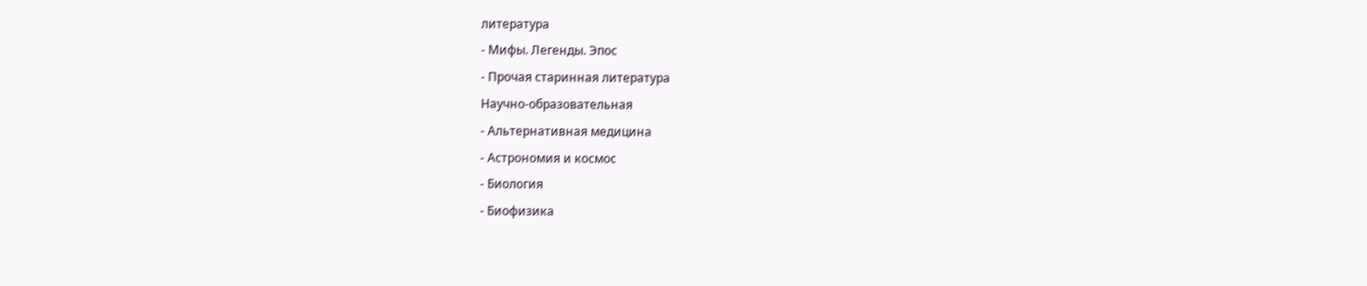литература
- Мифы. Легенды. Эпос
- Прочая старинная литература
Научно-образовательная
- Альтернативная медицина
- Астрономия и космос
- Биология
- Биофизика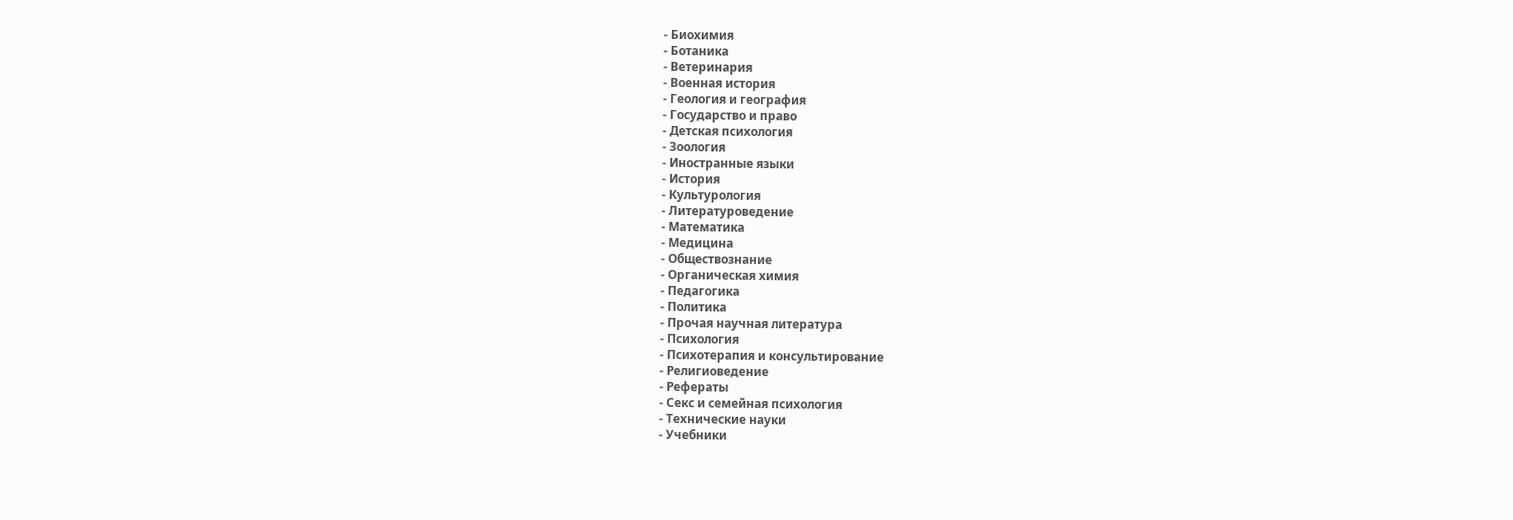- Биохимия
- Ботаника
- Ветеринария
- Военная история
- Геология и география
- Государство и право
- Детская психология
- Зоология
- Иностранные языки
- История
- Культурология
- Литературоведение
- Математика
- Медицина
- Обществознание
- Органическая химия
- Педагогика
- Политика
- Прочая научная литература
- Психология
- Психотерапия и консультирование
- Религиоведение
- Рефераты
- Секс и семейная психология
- Технические науки
- Учебники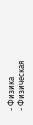- Физика
- Физическая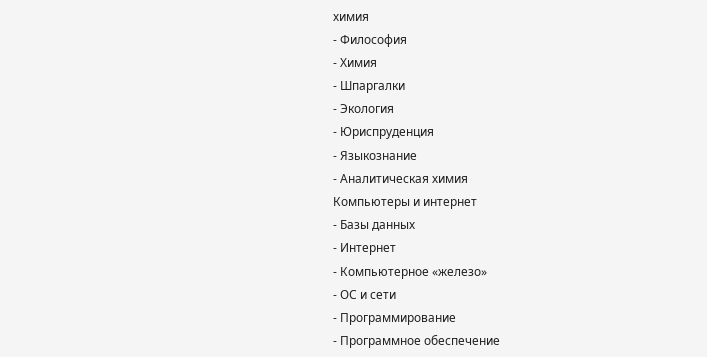химия
- Философия
- Химия
- Шпаргалки
- Экология
- Юриспруденция
- Языкознание
- Аналитическая химия
Компьютеры и интернет
- Базы данных
- Интернет
- Компьютерное «железо»
- ОС и сети
- Программирование
- Программное обеспечение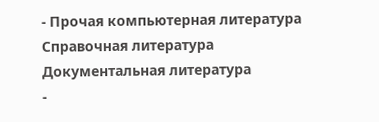- Прочая компьютерная литература
Справочная литература
Документальная литература
-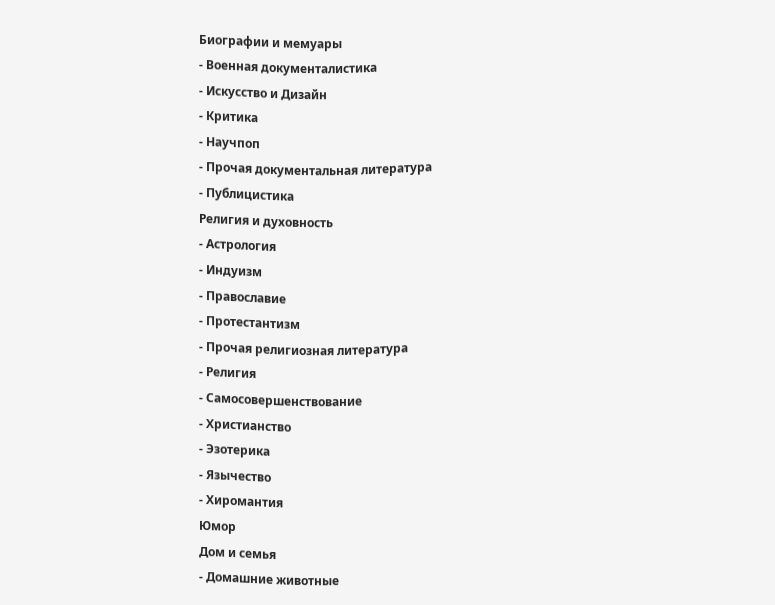Биографии и мемуары
- Военная документалистика
- Искусство и Дизайн
- Критика
- Научпоп
- Прочая документальная литература
- Публицистика
Религия и духовность
- Астрология
- Индуизм
- Православие
- Протестантизм
- Прочая религиозная литература
- Религия
- Самосовершенствование
- Христианство
- Эзотерика
- Язычество
- Хиромантия
Юмор
Дом и семья
- Домашние животные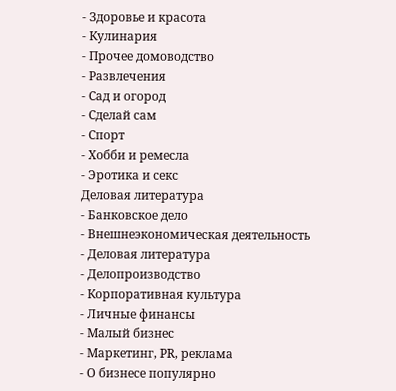- Здоровье и красота
- Кулинария
- Прочее домоводство
- Развлечения
- Сад и огород
- Сделай сам
- Спорт
- Хобби и ремесла
- Эротика и секс
Деловая литература
- Банковское дело
- Внешнеэкономическая деятельность
- Деловая литература
- Делопроизводство
- Корпоративная культура
- Личные финансы
- Малый бизнес
- Маркетинг, PR, реклама
- О бизнесе популярно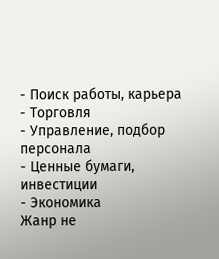- Поиск работы, карьера
- Торговля
- Управление, подбор персонала
- Ценные бумаги, инвестиции
- Экономика
Жанр не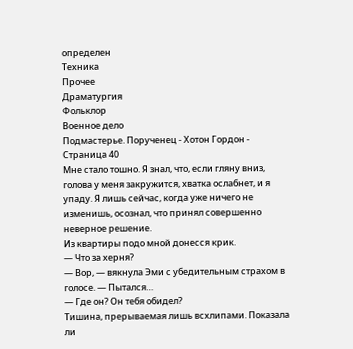определен
Техника
Прочее
Драматургия
Фольклор
Военное дело
Подмастерье. Порученец - Хотон Гордон - Страница 40
Мне стало тошно. Я знал, что, если гляну вниз, голова у меня закружится, хватка ослабнет, и я упаду. Я лишь сейчас, когда уже ничего не изменишь, осознал, что принял совершенно неверное решение.
Из квартиры подо мной донесся крик.
— Что за херня?
— Вор, — вякнула Эми с убедительным страхом в голосе. — Пытался…
— Где он? Он тебя обидел?
Тишина, прерываемая лишь всхлипами. Показала ли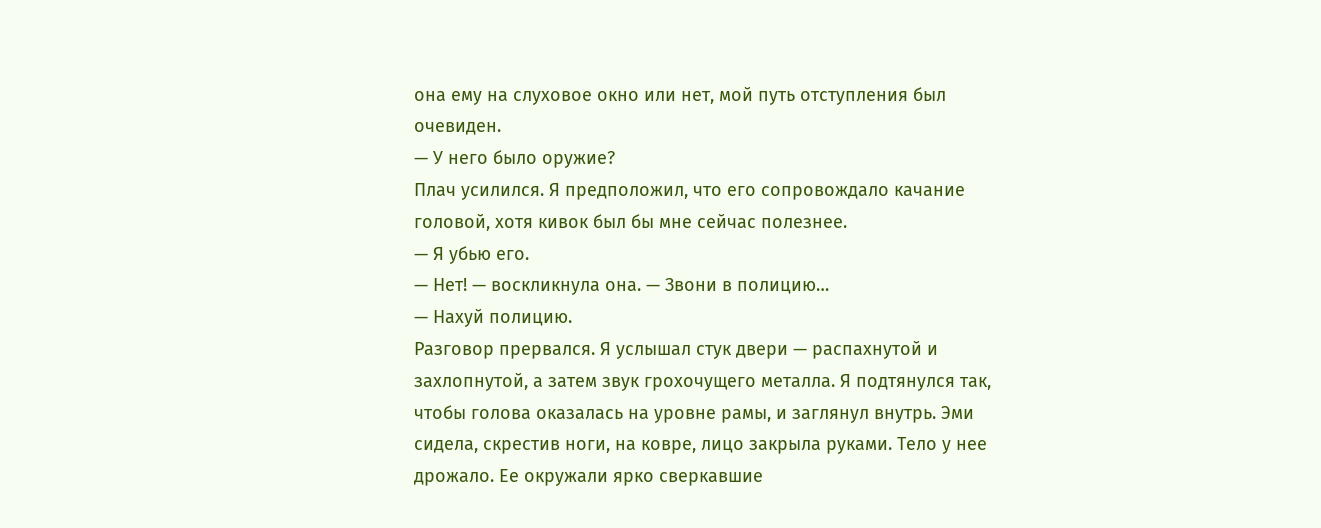она ему на слуховое окно или нет, мой путь отступления был очевиден.
— У него было оружие?
Плач усилился. Я предположил, что его сопровождало качание головой, хотя кивок был бы мне сейчас полезнее.
— Я убью его.
— Нет! — воскликнула она. — Звони в полицию…
— Нахуй полицию.
Разговор прервался. Я услышал стук двери — распахнутой и захлопнутой, а затем звук грохочущего металла. Я подтянулся так, чтобы голова оказалась на уровне рамы, и заглянул внутрь. Эми сидела, скрестив ноги, на ковре, лицо закрыла руками. Тело у нее дрожало. Ее окружали ярко сверкавшие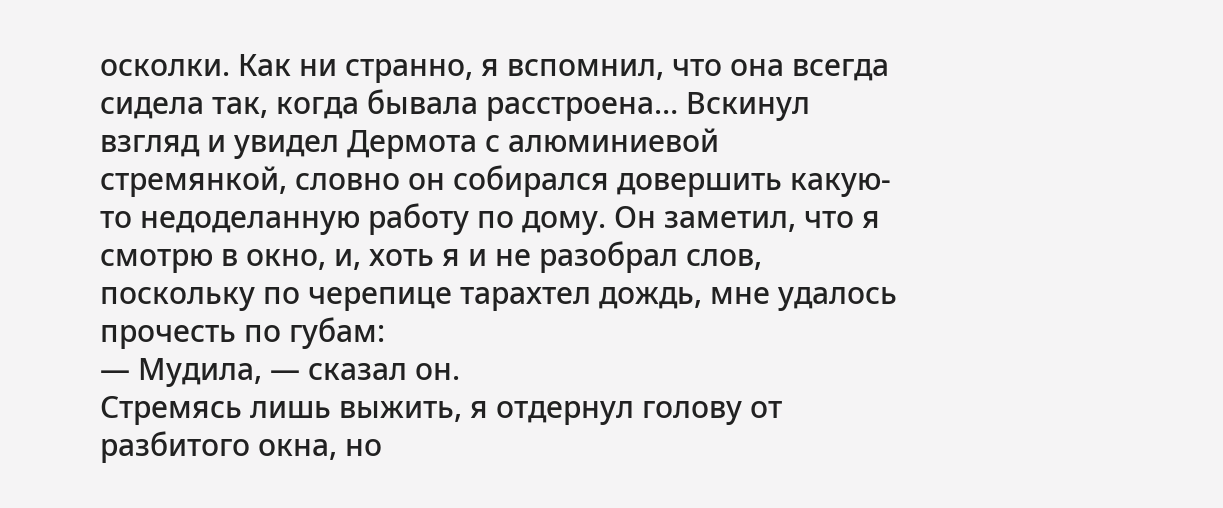осколки. Как ни странно, я вспомнил, что она всегда сидела так, когда бывала расстроена… Вскинул взгляд и увидел Дермота с алюминиевой стремянкой, словно он собирался довершить какую-то недоделанную работу по дому. Он заметил, что я смотрю в окно, и, хоть я и не разобрал слов, поскольку по черепице тарахтел дождь, мне удалось прочесть по губам:
— Мудила, — сказал он.
Стремясь лишь выжить, я отдернул голову от разбитого окна, но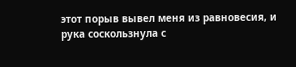этот порыв вывел меня из равновесия, и рука соскользнула с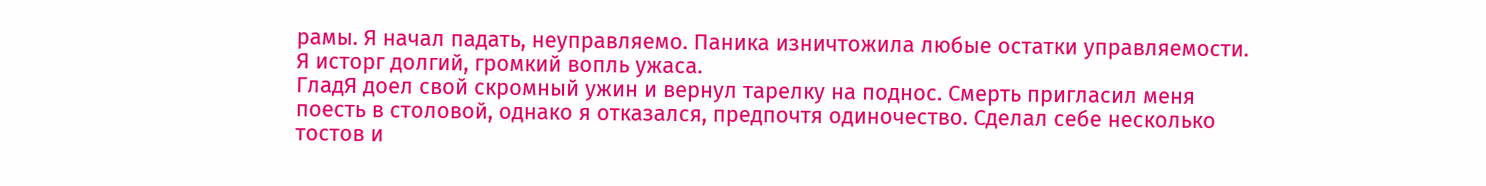рамы. Я начал падать, неуправляемо. Паника изничтожила любые остатки управляемости.
Я исторг долгий, громкий вопль ужаса.
ГладЯ доел свой скромный ужин и вернул тарелку на поднос. Смерть пригласил меня поесть в столовой, однако я отказался, предпочтя одиночество. Сделал себе несколько тостов и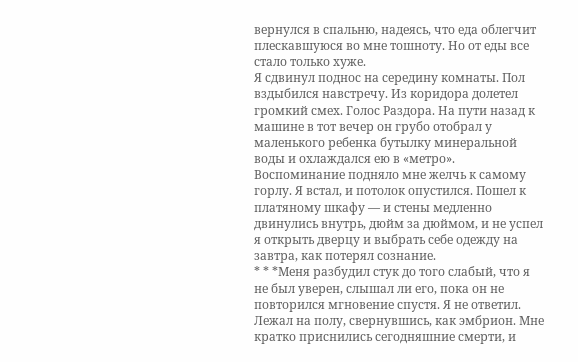вернулся в спальню, надеясь, что еда облегчит плескавшуюся во мне тошноту. Но от еды все стало только хуже.
Я сдвинул поднос на середину комнаты. Пол вздыбился навстречу. Из коридора долетел громкий смех. Голос Раздора. На пути назад к машине в тот вечер он грубо отобрал у маленького ребенка бутылку минеральной воды и охлаждался ею в «метро». Воспоминание подняло мне желчь к самому горлу. Я встал, и потолок опустился. Пошел к платяному шкафу — и стены медленно двинулись внутрь, дюйм за дюймом, и не успел я открыть дверцу и выбрать себе одежду на завтра, как потерял сознание.
* * *Меня разбудил стук до того слабый, что я не был уверен, слышал ли его, пока он не повторился мгновение спустя. Я не ответил. Лежал на полу, свернувшись, как эмбрион. Мне кратко приснились сегодняшние смерти, и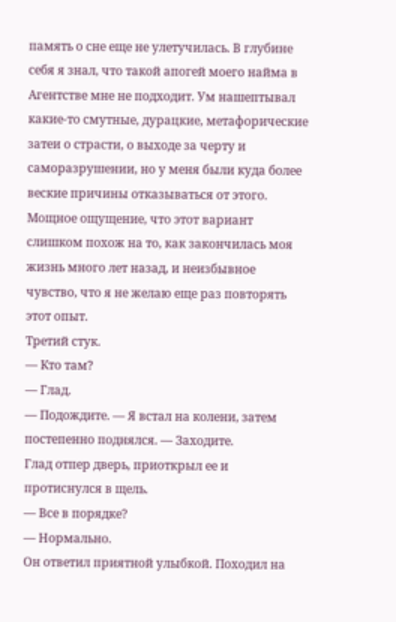память о сне еще не улетучилась. В глубине себя я знал, что такой апогей моего найма в Агентстве мне не подходит. Ум нашептывал какие-то смутные, дурацкие, метафорические затеи о страсти, о выходе за черту и саморазрушении, но у меня были куда более веские причины отказываться от этого. Мощное ощущение, что этот вариант слишком похож на то, как закончилась моя жизнь много лет назад, и неизбывное чувство, что я не желаю еще раз повторять этот опыт.
Третий стук.
— Кто там?
— Глад.
— Подождите. — Я встал на колени, затем постепенно поднялся. — Заходите.
Глад отпер дверь, приоткрыл ее и протиснулся в щель.
— Все в порядке?
— Нормально.
Он ответил приятной улыбкой. Походил на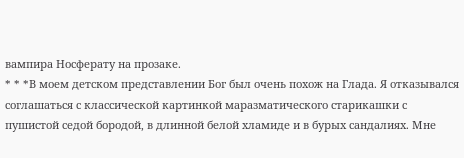вампира Носферату на прозаке.
* * *В моем детском представлении Бог был очень похож на Глада. Я отказывался соглашаться с классической картинкой маразматического старикашки с пушистой седой бородой, в длинной белой хламиде и в бурых сандалиях. Мне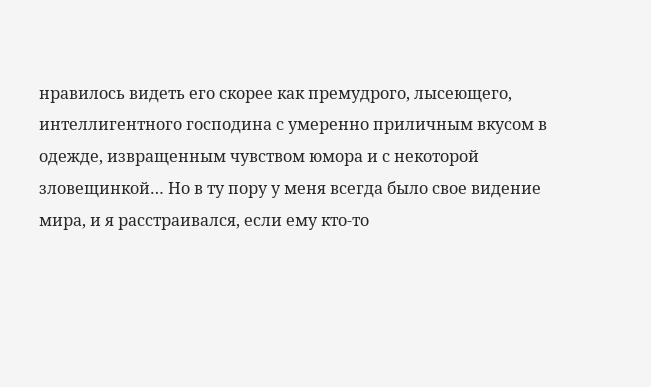нравилось видеть его скорее как премудрого, лысеющего, интеллигентного господина с умеренно приличным вкусом в одежде, извращенным чувством юмора и с некоторой зловещинкой… Но в ту пору у меня всегда было свое видение мира, и я расстраивался, если ему кто-то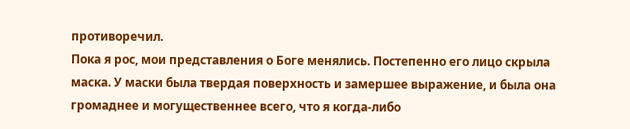противоречил.
Пока я рос, мои представления о Боге менялись. Постепенно его лицо скрыла маска. У маски была твердая поверхность и замершее выражение, и была она громаднее и могущественнее всего, что я когда-либо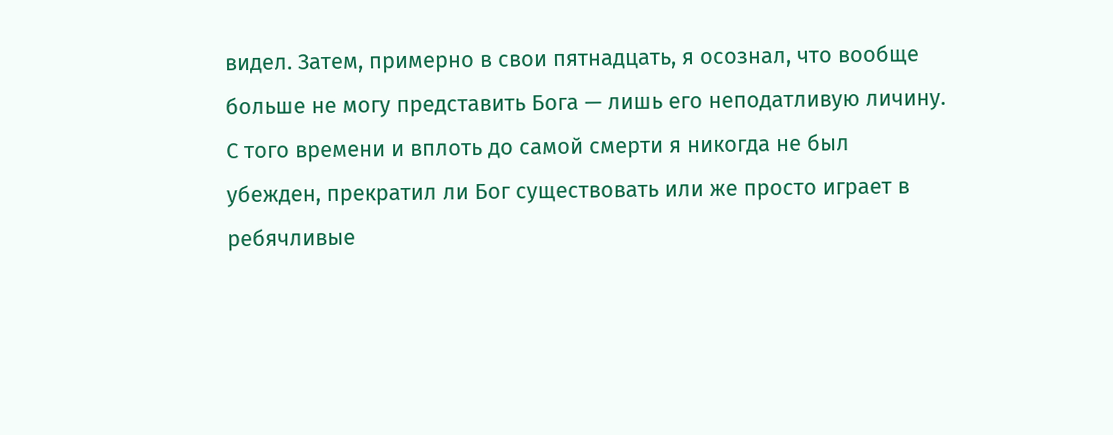видел. Затем, примерно в свои пятнадцать, я осознал, что вообще больше не могу представить Бога — лишь его неподатливую личину. С того времени и вплоть до самой смерти я никогда не был убежден, прекратил ли Бог существовать или же просто играет в ребячливые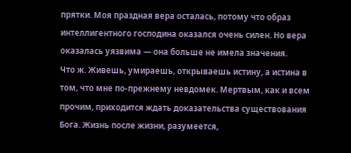прятки. Моя праздная вера осталась, потому что образ интеллигентного господина оказался очень силен. Но вера оказалась уязвима — она больше не имела значения.
Что ж. Живешь, умираешь, открываешь истину, а истина в том, что мне по-прежнему невдомек. Мертвым, как и всем прочим, приходится ждать доказательства существования Бога. Жизнь после жизни, разумеется,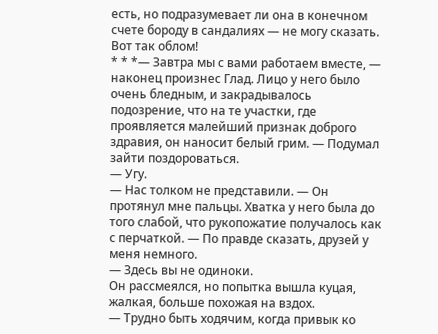есть, но подразумевает ли она в конечном счете бороду в сандалиях — не могу сказать.
Вот так облом!
* * *— Завтра мы с вами работаем вместе, — наконец произнес Глад. Лицо у него было очень бледным, и закрадывалось подозрение, что на те участки, где проявляется малейший признак доброго здравия, он наносит белый грим. — Подумал зайти поздороваться.
— Угу.
— Нас толком не представили. — Он протянул мне пальцы. Хватка у него была до того слабой, что рукопожатие получалось как с перчаткой. — По правде сказать, друзей у меня немного.
— Здесь вы не одиноки.
Он рассмеялся, но попытка вышла куцая, жалкая, больше похожая на вздох.
— Трудно быть ходячим, когда привык ко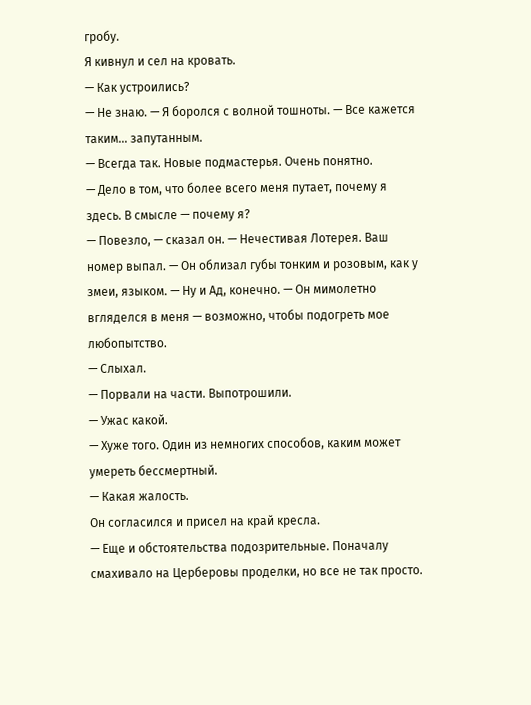гробу.
Я кивнул и сел на кровать.
— Как устроились?
— Не знаю. — Я боролся с волной тошноты. — Все кажется таким… запутанным.
— Всегда так. Новые подмастерья. Очень понятно.
— Дело в том, что более всего меня путает, почему я здесь. В смысле — почему я?
— Повезло, — сказал он. — Нечестивая Лотерея. Ваш номер выпал. — Он облизал губы тонким и розовым, как у змеи, языком. — Ну и Ад, конечно. — Он мимолетно вгляделся в меня — возможно, чтобы подогреть мое любопытство.
— Слыхал.
— Порвали на части. Выпотрошили.
— Ужас какой.
— Хуже того. Один из немногих способов, каким может умереть бессмертный.
— Какая жалость.
Он согласился и присел на край кресла.
— Еще и обстоятельства подозрительные. Поначалу смахивало на Церберовы проделки, но все не так просто.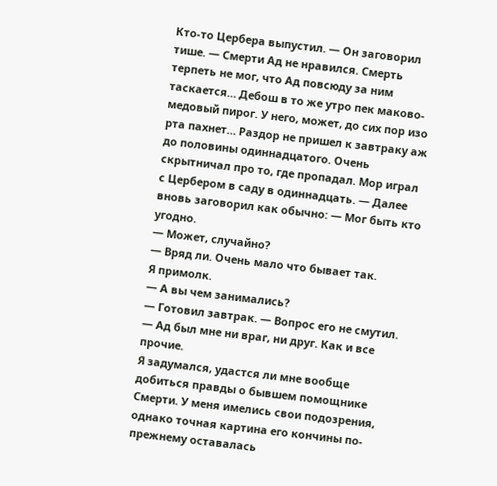Кто-то Цербера выпустил. — Он заговорил тише. — Смерти Ад не нравился. Смерть терпеть не мог, что Ад повсюду за ним таскается… Дебош в то же утро пек маково-медовый пирог. У него, может, до сих пор изо рта пахнет… Раздор не пришел к завтраку аж до половины одиннадцатого. Очень скрытничал про то, где пропадал. Мор играл с Цербером в саду в одиннадцать. — Далее вновь заговорил как обычно: — Мог быть кто угодно.
— Может, случайно?
— Вряд ли. Очень мало что бывает так.
Я примолк.
— А вы чем занимались?
— Готовил завтрак. — Вопрос его не смутил. — Ад был мне ни враг, ни друг. Как и все прочие.
Я задумался, удастся ли мне вообще добиться правды о бывшем помощнике Смерти. У меня имелись свои подозрения, однако точная картина его кончины по-прежнему оставалась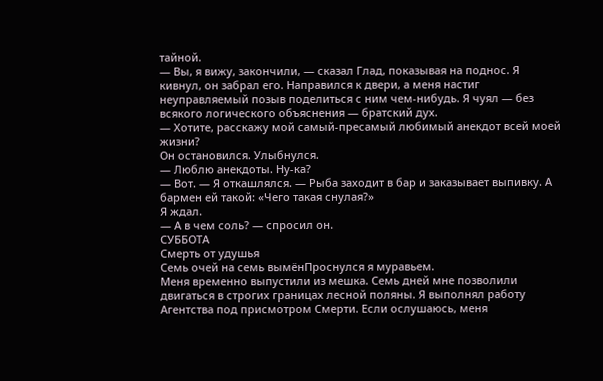тайной.
— Вы, я вижу, закончили, — сказал Глад, показывая на поднос. Я кивнул, он забрал его. Направился к двери, а меня настиг неуправляемый позыв поделиться с ним чем-нибудь. Я чуял — без всякого логического объяснения — братский дух.
— Хотите, расскажу мой самый-пресамый любимый анекдот всей моей жизни?
Он остановился. Улыбнулся.
— Люблю анекдоты. Ну-ка?
— Вот. — Я откашлялся. — Рыба заходит в бар и заказывает выпивку. А бармен ей такой: «Чего такая снулая?»
Я ждал.
— А в чем соль? — спросил он.
СУББОТА
Смерть от удушья
Семь очей на семь вымёнПроснулся я муравьем.
Меня временно выпустили из мешка. Семь дней мне позволили двигаться в строгих границах лесной поляны. Я выполнял работу Агентства под присмотром Смерти. Если ослушаюсь, меня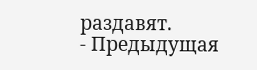раздавят.
- Предыдущая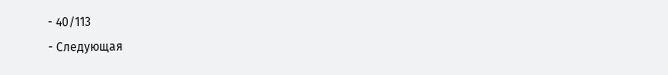- 40/113
- Следующая